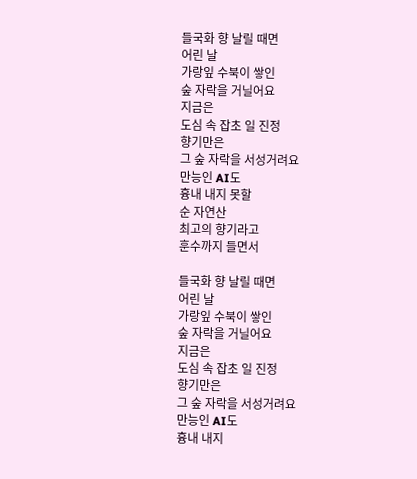들국화 향 날릴 때면
어린 날
가랑잎 수북이 쌓인
숲 자락을 거닐어요
지금은
도심 속 잡초 일 진정
향기만은
그 숲 자락을 서성거려요
만능인 AI도
흉내 내지 못할
순 자연산
최고의 향기라고
훈수까지 들면서

들국화 향 날릴 때면
어린 날
가랑잎 수북이 쌓인
숲 자락을 거닐어요
지금은
도심 속 잡초 일 진정
향기만은
그 숲 자락을 서성거려요
만능인 AI도
흉내 내지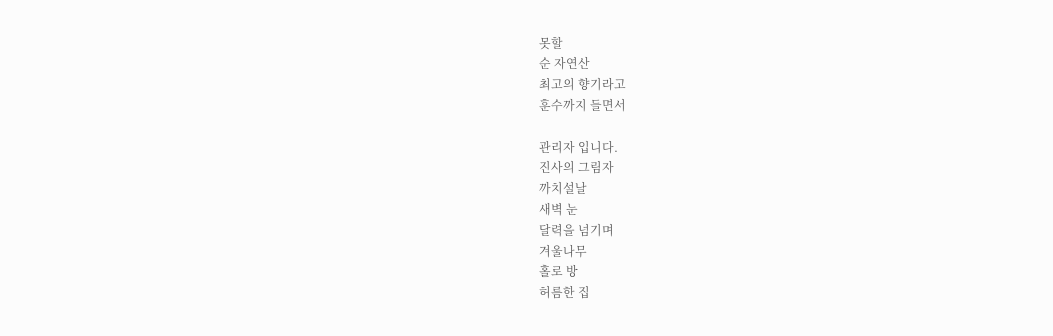못할
순 자연산
최고의 향기라고
훈수까지 들면서

관리자 입니다.
진사의 그림자
까치설날
새벽 눈
달력을 넘기며
겨울나무
홀로 방
허름한 집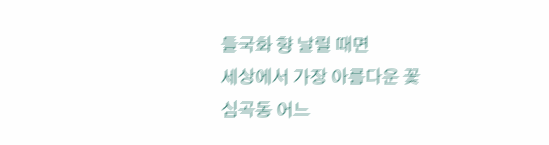들국화 향 날릴 때면
세상에서 가장 아름다운 꽃
심곡동 어느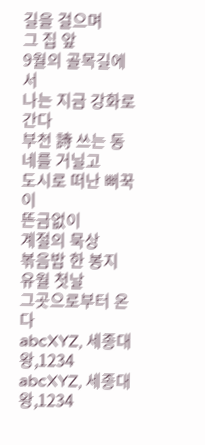길을 걸으며
그 집 앞
9월의 골목길에서
나는 지금 강화로 간다
부천 詩 쓰는 동네를 거닐고
도시로 떠난 뻐꾹이
뜬금없이
계절의 묵상
볶음밥 한 봉지
유월 첫날
그곳으로부터 온다
abcXYZ, 세종대왕,1234
abcXYZ, 세종대왕,1234